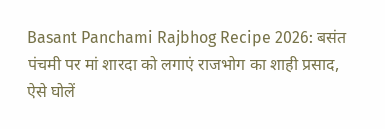Basant Panchami Rajbhog Recipe 2026: बसंत पंचमी पर मां शारदा को लगाएं राजभोग का शाही प्रसाद, ऐसे घोलें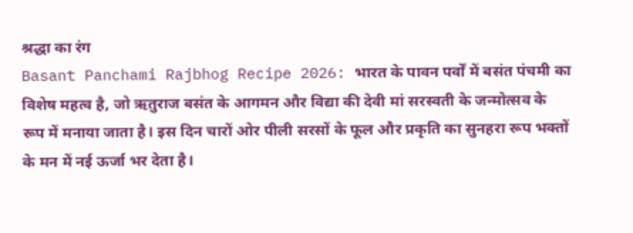श्रद्धा का रंग
Basant Panchami Rajbhog Recipe 2026: भारत के पावन पर्वों में बसंत पंचमी का विशेष महत्व है, जो ऋतुराज बसंत के आगमन और विद्या की देवी मां सरस्वती के जन्मोत्सव के रूप में मनाया जाता है। इस दिन चारों ओर पीली सरसों के फूल और प्रकृति का सुनहरा रूप भक्तों के मन में नई ऊर्जा भर देता है।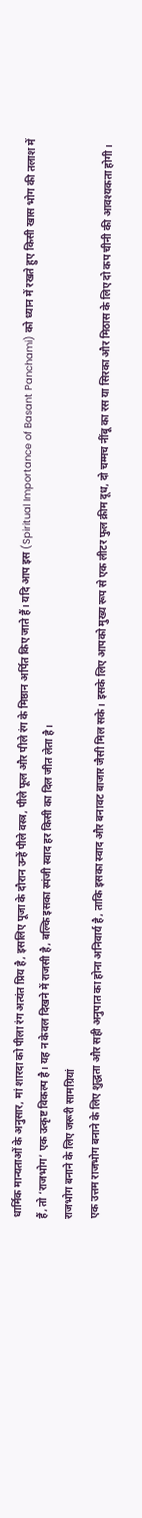धार्मिक मान्यताओं के अनुसार, मां शारदा को पीला रंग अत्यंत प्रिय है, इसलिए पूजा के दौरान उन्हें पीले वस्त्र, पीले फूल और पीले रंग के मिष्ठान अर्पित किए जाते हैं। यदि आप इस (Spiritual Importance of Basant Panchami) को ध्यान में रखते हुए किसी खास भोग की तलाश में हैं, तो ‘राजभोग’ एक उत्कृष्ट विकल्प है। यह न केवल दिखने में राजसी है, बल्कि इसका स्पंजी स्वाद हर किसी का दिल जीत लेता है।
राजभोग बनाने के लिए जरूरी सामग्रियां
एक उत्तम राजभोग बनाने के लिए शुद्धता और सही अनुपात का होना अनिवार्य है, ताकि इसका स्वाद और बनावट बाजार जैसी मिल सके। इसके लिए आपको मुख्य रूप से एक लीटर फुल क्रीम दूध, दो चम्मच नींबू का रस या सिरका और मिठास के लिए दो कप चीनी की आवश्यकता होगी।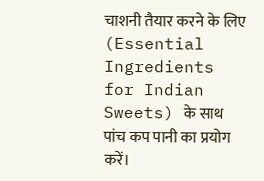चाशनी तैयार करने के लिए (Essential Ingredients for Indian Sweets) के साथ पांच कप पानी का प्रयोग करें।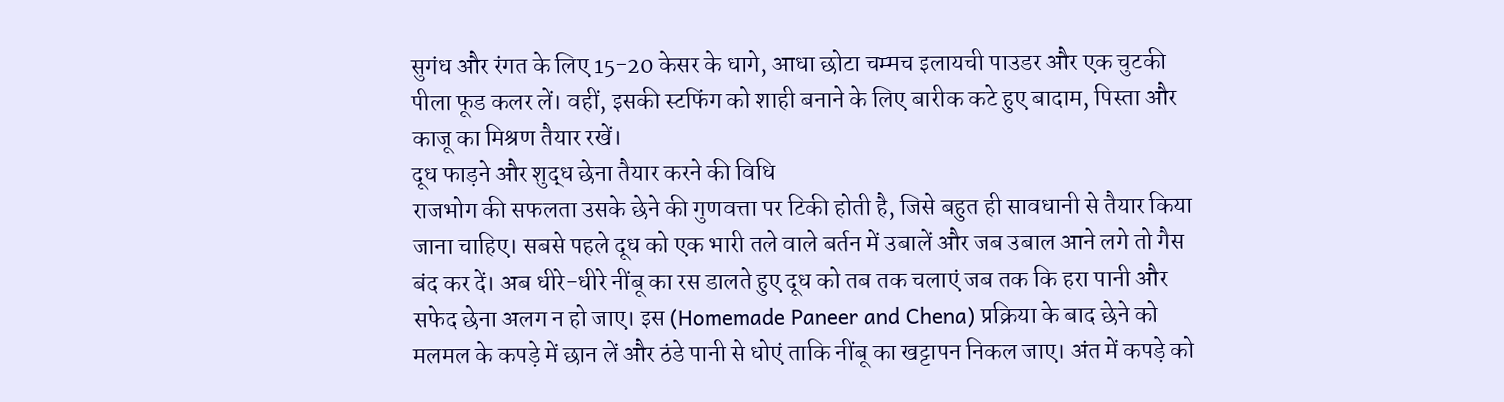सुगंध और रंगत के लिए 15-20 केसर के धागे, आधा छोटा चम्मच इलायची पाउडर और एक चुटकी पीला फूड कलर लें। वहीं, इसकी स्टफिंग को शाही बनाने के लिए बारीक कटे हुए बादाम, पिस्ता और काजू का मिश्रण तैयार रखें।
दूध फाड़ने और शुद्ध छेना तैयार करने की विधि
राजभोग की सफलता उसके छेने की गुणवत्ता पर टिकी होती है, जिसे बहुत ही सावधानी से तैयार किया जाना चाहिए। सबसे पहले दूध को एक भारी तले वाले बर्तन में उबालें और जब उबाल आने लगे तो गैस बंद कर दें। अब धीरे-धीरे नींबू का रस डालते हुए दूध को तब तक चलाएं जब तक कि हरा पानी और सफेद छेना अलग न हो जाए। इस (Homemade Paneer and Chena) प्रक्रिया के बाद छेने को मलमल के कपड़े में छान लें और ठंडे पानी से धोएं ताकि नींबू का खट्टापन निकल जाए। अंत में कपड़े को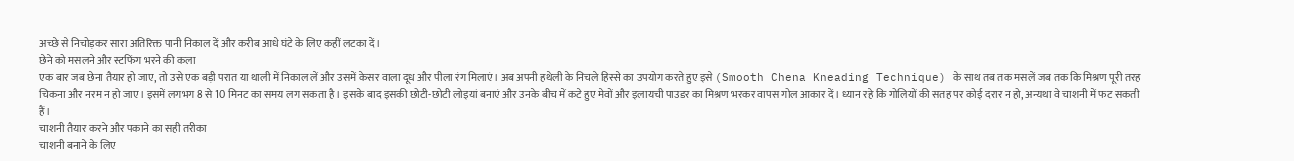अच्छे से निचोड़कर सारा अतिरिक्त पानी निकाल दें और करीब आधे घंटे के लिए कहीं लटका दें।
छेने को मसलने और स्टफिंग भरने की कला
एक बार जब छेना तैयार हो जाए, तो उसे एक बड़ी परात या थाली में निकाल लें और उसमें केसर वाला दूध और पीला रंग मिलाएं। अब अपनी हथेली के निचले हिस्से का उपयोग करते हुए इसे (Smooth Chena Kneading Technique) के साथ तब तक मसलें जब तक कि मिश्रण पूरी तरह चिकना और नरम न हो जाए। इसमें लगभग 8 से 10 मिनट का समय लग सकता है। इसके बाद इसकी छोटी-छोटी लोइयां बनाएं और उनके बीच में कटे हुए मेवों और इलायची पाउडर का मिश्रण भरकर वापस गोल आकार दें। ध्यान रहे कि गोलियों की सतह पर कोई दरार न हो, अन्यथा वे चाशनी में फट सकती हैं।
चाशनी तैयार करने और पकाने का सही तरीका
चाशनी बनाने के लिए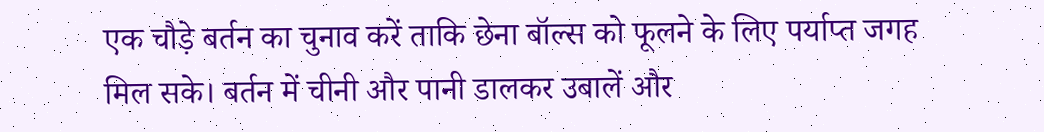एक चौड़े बर्तन का चुनाव करें ताकि छेना बॉल्स को फूलने के लिए पर्याप्त जगह मिल सके। बर्तन में चीनी और पानी डालकर उबालें और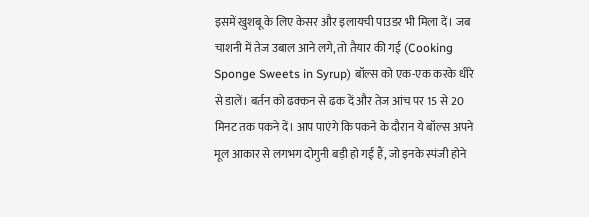इसमें खुशबू के लिए केसर और इलायची पाउडर भी मिला दें। जब चाशनी में तेज उबाल आने लगे, तो तैयार की गई (Cooking Sponge Sweets in Syrup) बॉल्स को एक-एक करके धीरे से डालें। बर्तन को ढक्कन से ढक दें और तेज आंच पर 15 से 20 मिनट तक पकने दें। आप पाएंगे कि पकने के दौरान ये बॉल्स अपने मूल आकार से लगभग दोगुनी बड़ी हो गई हैं, जो इनके स्पंजी होने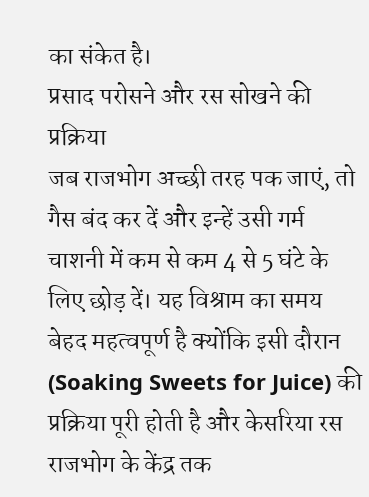का संकेत है।
प्रसाद परोसने और रस सोखने की प्रक्रिया
जब राजभोग अच्छी तरह पक जाएं, तो गैस बंद कर दें और इन्हें उसी गर्म चाशनी में कम से कम 4 से 5 घंटे के लिए छोड़ दें। यह विश्राम का समय बेहद महत्वपूर्ण है क्योंकि इसी दौरान (Soaking Sweets for Juice) की प्रक्रिया पूरी होती है और केसरिया रस राजभोग के केंद्र तक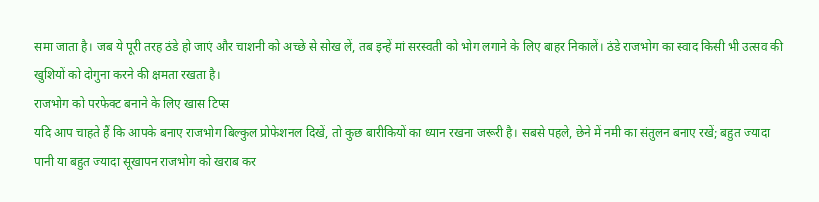समा जाता है। जब ये पूरी तरह ठंडे हो जाएं और चाशनी को अच्छे से सोख लें, तब इन्हें मां सरस्वती को भोग लगाने के लिए बाहर निकालें। ठंडे राजभोग का स्वाद किसी भी उत्सव की खुशियों को दोगुना करने की क्षमता रखता है।
राजभोग को परफेक्ट बनाने के लिए खास टिप्स
यदि आप चाहते हैं कि आपके बनाए राजभोग बिल्कुल प्रोफेशनल दिखें, तो कुछ बारीकियों का ध्यान रखना जरूरी है। सबसे पहले, छेने में नमी का संतुलन बनाए रखें; बहुत ज्यादा पानी या बहुत ज्यादा सूखापन राजभोग को खराब कर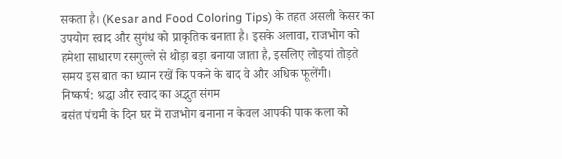सकता है। (Kesar and Food Coloring Tips) के तहत असली केसर का उपयोग स्वाद और सुगंध को प्राकृतिक बनाता है। इसके अलावा, राजभोग को हमेशा साधारण रसगुल्ले से थोड़ा बड़ा बनाया जाता है, इसलिए लोइयां तोड़ते समय इस बात का ध्यान रखें कि पकने के बाद वे और अधिक फूलेंगी।
निष्कर्ष: श्रद्धा और स्वाद का अद्भुत संगम
बसंत पंचमी के दिन घर में राजभोग बनाना न केवल आपकी पाक कला को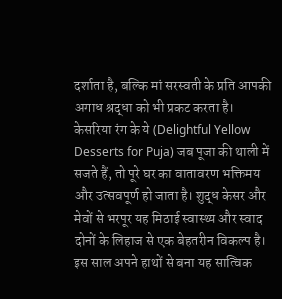दर्शाता है, बल्कि मां सरस्वती के प्रति आपकी अगाध श्रद्धा को भी प्रकट करता है। केसरिया रंग के ये (Delightful Yellow Desserts for Puja) जब पूजा की थाली में सजते हैं, तो पूरे घर का वातावरण भक्तिमय और उत्सवपूर्ण हो जाता है। शुद्ध केसर और मेवों से भरपूर यह मिठाई स्वास्थ्य और स्वाद दोनों के लिहाज से एक बेहतरीन विकल्प है। इस साल अपने हाथों से बना यह सात्विक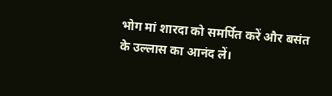भोग मां शारदा को समर्पित करें और बसंत के उल्लास का आनंद लें।